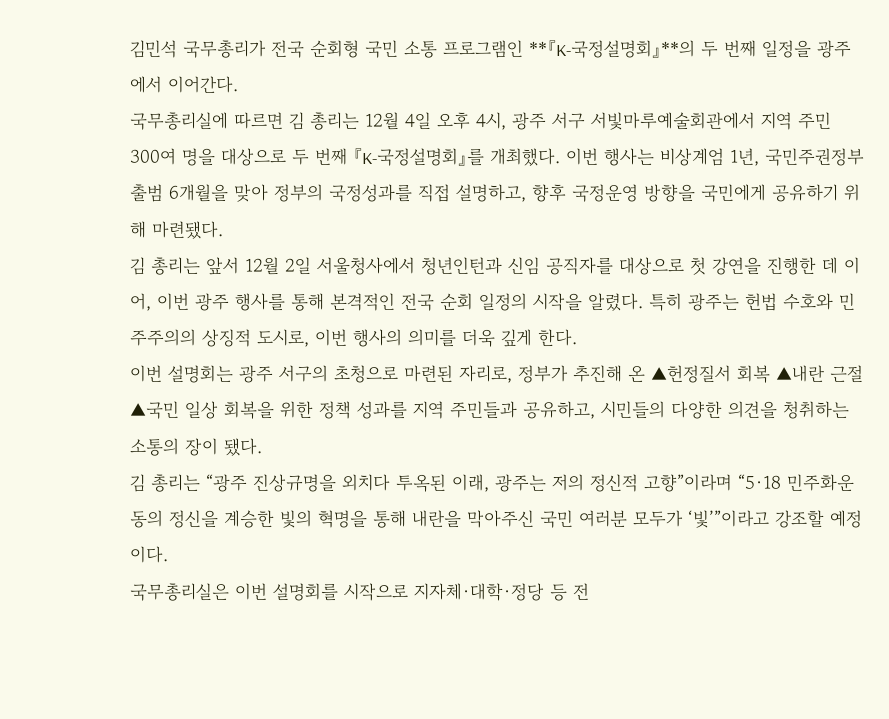김민석 국무총리가 전국 순회형 국민 소통 프로그램인 **『K-국정설명회』**의 두 번째 일정을 광주에서 이어간다.
국무총리실에 따르면 김 총리는 12월 4일 오후 4시, 광주 서구 서빛마루예술회관에서 지역 주민 300여 명을 대상으로 두 번째 『K-국정설명회』를 개최했다. 이번 행사는 비상계엄 1년, 국민주권정부 출범 6개월을 맞아 정부의 국정성과를 직접 설명하고, 향후 국정운영 방향을 국민에게 공유하기 위해 마련됐다.
김 총리는 앞서 12월 2일 서울청사에서 청년인턴과 신임 공직자를 대상으로 첫 강연을 진행한 데 이어, 이번 광주 행사를 통해 본격적인 전국 순회 일정의 시작을 알렸다. 특히 광주는 헌법 수호와 민주주의의 상징적 도시로, 이번 행사의 의미를 더욱 깊게 한다.
이번 설명회는 광주 서구의 초청으로 마련된 자리로, 정부가 추진해 온 ▲헌정질서 회복 ▲내란 근절 ▲국민 일상 회복을 위한 정책 성과를 지역 주민들과 공유하고, 시민들의 다양한 의견을 청취하는 소통의 장이 됐다.
김 총리는 “광주 진상규명을 외치다 투옥된 이래, 광주는 저의 정신적 고향”이라며 “5·18 민주화운동의 정신을 계승한 빛의 혁명을 통해 내란을 막아주신 국민 여러분 모두가 ‘빛’”이라고 강조할 예정이다.
국무총리실은 이번 설명회를 시작으로 지자체·대학·정당 등 전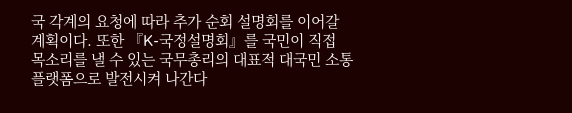국 각계의 요청에 따라 추가 순회 설명회를 이어갈 계획이다. 또한 『K-국정설명회』를 국민이 직접 목소리를 낼 수 있는 국무총리의 대표적 대국민 소통 플랫폼으로 발전시켜 나간다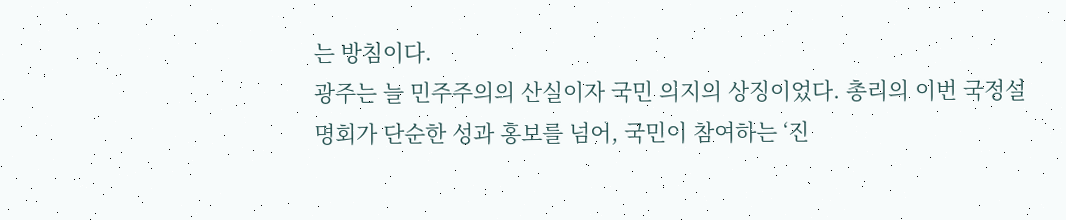는 방침이다.
광주는 늘 민주주의의 산실이자 국민 의지의 상징이었다. 총리의 이번 국정설명회가 단순한 성과 홍보를 넘어, 국민이 참여하는 ‘진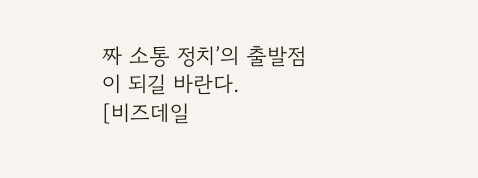짜 소통 정치’의 출발점이 되길 바란다.
[비즈데일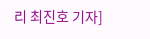리 최진호 기자]